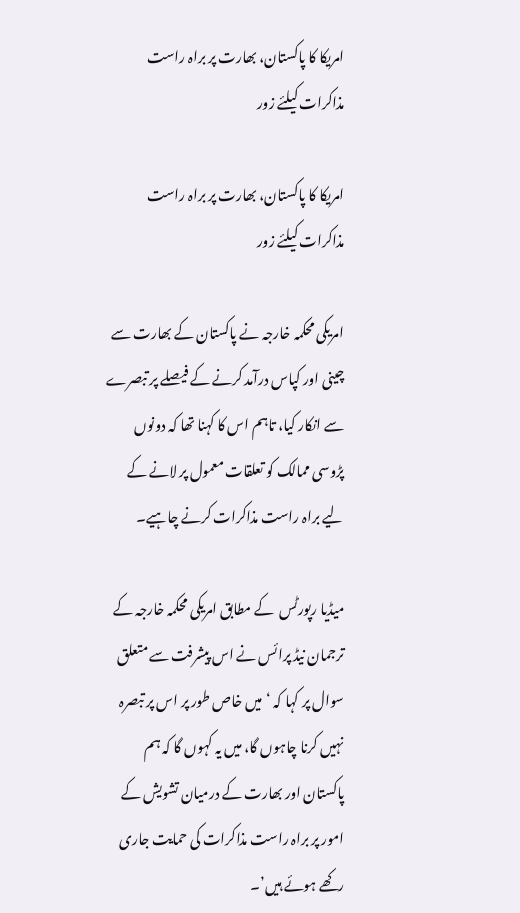امریکا کا پاکستان، بھارت پر براہ راست مذاکرات کیلئے زور

امریکا کا پاکستان، بھارت پر براہ راست مذاکرات کیلئے زور

امریکی محکمہ خارجہ نے پاکستان کے بھارت سے چینی اور کپاس درآمد کرنے کے فیصلے پر تبصرے سے انکار کیا، تاہم اس کا کہنا تھا کہ دونوں پڑوسی ممالک کو تعلقات معمول پر لانے کے لیے براہ راست مذاکرات کرنے چاہیے۔

میڈیا رپورٹس  کے مطابق امریکی محکمہ خارجہ کے ترجمان نیڈ پرائس نے اس پیشرفت سے متعلق سوال پر کہا کہ ‘میں خاص طور پر اس پر تبصرہ نہیں کرنا چاہوں گا، میں یہ کہوں گا کہ ہم پاکستان اور بھارت کے درمیان تشویش کے امور پر براہ راست مذاکرات کی حمایت جاری رکھے ہوئے ہیں’۔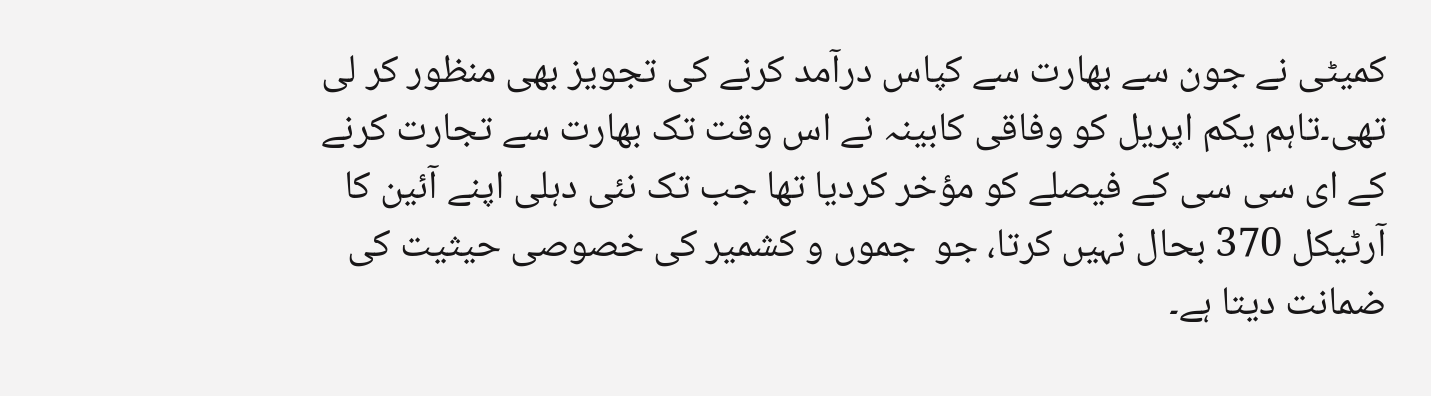کمیٹی نے جون سے بھارت سے کپاس درآمد کرنے کی تجویز بھی منظور کر لی تھی۔تاہم یکم اپریل کو وفاقی کابینہ نے اس وقت تک بھارت سے تجارت کرنے کے ای سی سی کے فیصلے کو مؤخر کردیا تھا جب تک نئی دہلی اپنے آئین کا آرٹیکل 370 بحال نہیں کرتا، جو  جموں و کشمیر کی خصوصی حیثیت کی ضمانت دیتا ہے۔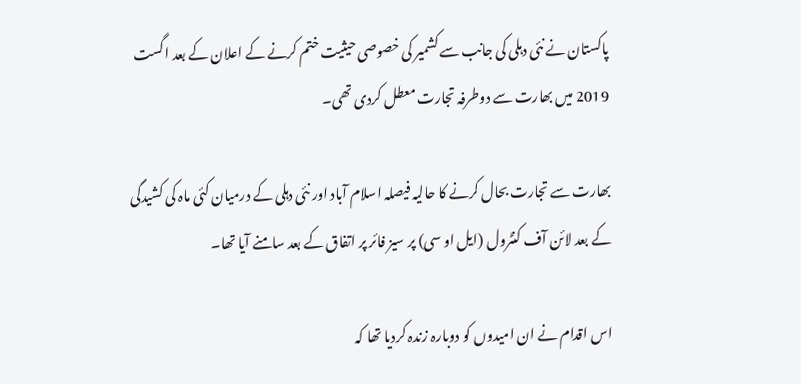پاکستان نے نئی دہلی کی جانب سے کشمیر کی خصوصی حیثیت ختم کرنے کے اعلان کے بعد اگست 2019 میں بھارت سے دوطرفہ تجارت معطل کردی تھی۔

بھارت سے تجارت بحال کرنے کا حالیہ فیصلہ اسلام آباد اور نئی دہلی کے درمیان کئی ماہ کی کشیدگی کے بعد لائن آف کنٹرول (ایل او سی) پر سیز فائر پر اتفاق کے بعد سامنے آیا تھا۔

اس اقدام نے ان امیدوں کو دوبارہ زندہ کردیا تھا کہ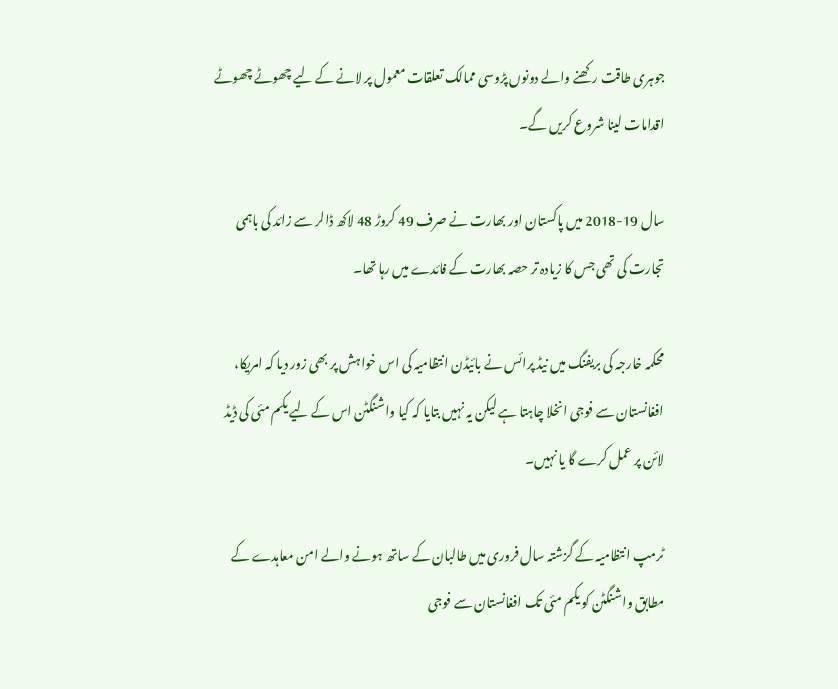جوہری طاقت رکھنے والے دونوں پڑوسی ممالک تعلقات معمول پر لانے کے لیے چھوٹے چھوٹے اقدامات لینا شروع کریں گے۔

سال 19-2018 میں پاکستان اور بھارت نے صرف 49 کروڑ 48 لاکھ ڈالر سے زائد کی باہمی تجارت کی تھی جس کا زیادہ تر حصہ بھارت کے فائدے میں رہا تھا۔

محکمہ خارجہ کی بریفنگ میں نیڈ پرائس نے بائیڈن انتظامیہ کی اس خواہش پر بھی زور دیا کہ امریکا، افغانستان سے فوجی انخلا چاہتا ہے لیکن یہ نہیں بتایا کہ کیا واشنگٹن اس کے لیے یکم مئی کی ڈیڈ لائن پر عمل کرے گا یا نہیں۔

ٹرمپ انتظامیہ کے گزشتہ سال فروری میں طالبان کے ساتھ ہونے والے امن معاہدے کے مطابق واشنگٹن کو یکم مئی تک افغانستان سے فوجی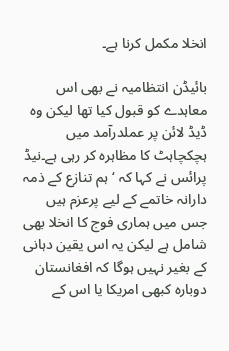انخلا مکمل کرنا ہے۔

بائیڈن انتظامیہ نے بھی اس معاہدے کو قبول کیا تھا لیکن وہ ڈیڈ لائن پر عملدرآمد میں ہچکچاہٹ کا مظاہرہ کر رہی ہے۔نیڈ پرائس نے کہا کہ ‘ہم تنازع کے ذمہ دارانہ خاتمے کے لیے پرعزم ہیں جس میں ہماری فوج کا انخلا بھی شامل ہے لیکن یہ اس یقین دہانی کے بغیر نہیں ہوگا کہ افغانستان دوبارہ کبھی امریکا یا اس کے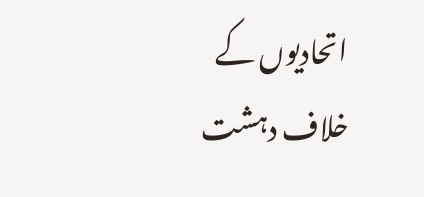اتحادیوں کے خلاف دہشت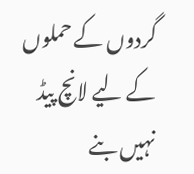گردوں کے حملوں کے لیے لانچ پیڈ نہیں بنے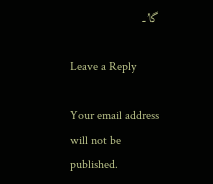گا’۔

Leave a Reply

Your email address will not be published.